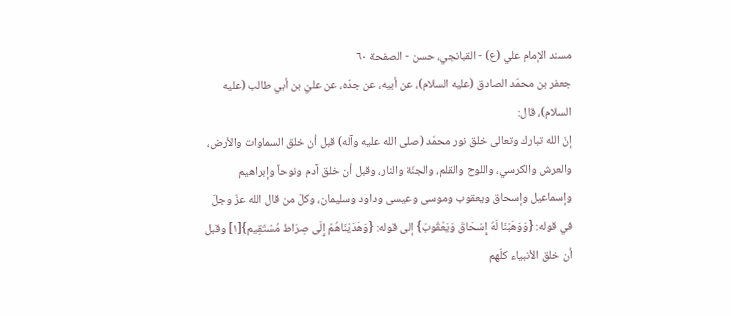مسند الإمام علي (ع) - القبانجي، حسن - الصفحة ٦٠
جعفر بن محمّد الصادق (عليه السلام)، عن أبيه، عن جدّه، عن عليّ بن أبي طالب (عليه السلام)، قال:
إنّ الله تبارك وتعالى خلق نور محمّد (صلى الله عليه وآله) قبل أن خلق السماوات والأرض، والعرش والكرسي، واللوح والقلم، والجنّة والنار، وقبل أن خلق آدم ونوحاً وإبراهيم وإسماعيل وإسحاق ويعقوب وموسى وعيسى وداود وسليمان، وكلّ من قال الله عزّ وجلّ في قوله: {وَوَهَبْنَا لَهُ إِسْحَاقَ وَيَعْقُوبَ} إلى قوله: {وَهَدَيْنَاهُمْ إِلَى صِرَاط مُسْتَقِيم}[١] وقبل أن خلق الأنبياء كلّهم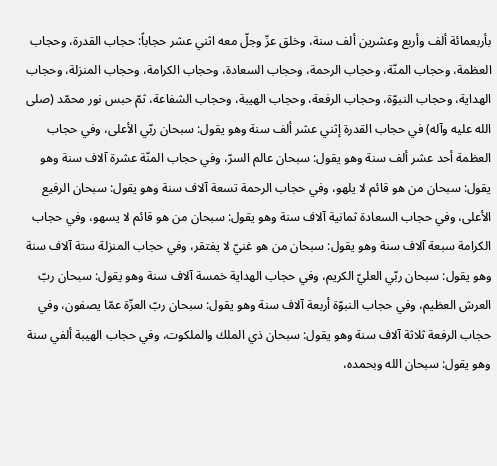بأربعمائة ألف وأربع وعشرين ألف سنة، وخلق عزّ وجلّ معه اثني عشر حجاباً: حجاب القدرة، وحجاب العظمة، وحجاب المنّة، وحجاب الرحمة، وحجاب السعادة، وحجاب الكرامة، وحجاب المنزلة، وحجاب الهداية، وحجاب النبوّة، وحجاب الرفعة، وحجاب الهيبة، وحجاب الشفاعة، ثمّ حبس نور محمّد (صلى الله عليه وآله) في حجاب القدرة إثني عشر ألف سنة وهو يقول: سبحان ربّي الأعلى، وفي حجاب العظمة أحد عشر ألف سنة وهو يقول: سبحان عالم السرّ، وفي حجاب المنّة عشرة آلاف سنة وهو يقول: سبحان من هو قائم لا يلهو، وفي حجاب الرحمة تسعة آلاف سنة وهو يقول: سبحان الرفيع الأعلى، وفي حجاب السعادة ثمانية آلاف سنة وهو يقول: سبحان من هو قائم لا يسهو، وفي حجاب الكرامة سبعة آلاف سنة وهو يقول: سبحان من هو غنيّ لا يفتقر، وفي حجاب المنزلة ستة آلاف سنة وهو يقول: سبحان ربّي العليّ الكريم، وفي حجاب الهداية خمسة آلاف سنة وهو يقول: سبحان ربّ العرش العظيم، وفي حجاب النبوّة أربعة آلاف سنة وهو يقول: سبحان ربّ العزّة عمّا يصفون، وفي حجاب الرفعة ثلاثة آلاف سنة وهو يقول: سبحان ذي الملك والملكوت، وفي حجاب الهيبة ألفي سنة وهو يقول: سبحان الله وبحمده،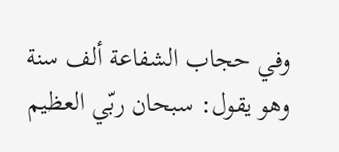وفي حجاب الشفاعة ألف سنة وهو يقول: سبحان ربّي العظيم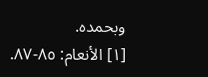وبحمده.
[١] الأنعام: ٨٥-٨٧.